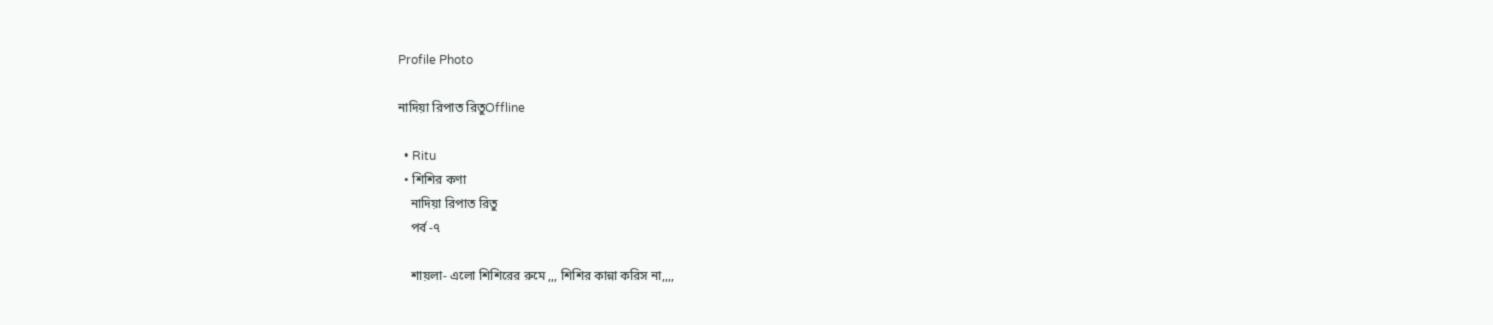Profile Photo

নাদিয়া রিপাত রিতুOffline

  • Ritu
  • শিশির কণা
    নাদিয়া রিপাত রিতু
    পর্ব -৭

    শায়লা- এলো শিশিরের রুমে ,,, শিশির কান্না করিস না,,,,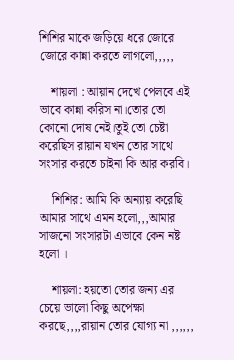শিশির মাকে জড়িয়ে ধরে জোরে জোরে কান্না করতে লাগলো,,,,,

    শায়লা : আয়ান দেখে পেলবে এই ভাবে কান্না করিস না।তোর তো কোনো দোষ নেই।তুই তো চেষ্টা করেছিস রায়ান যখন তোর সাথে সংসার করতে চাইনা কি আর করবি।

    শিশির: আমি কি অন্যায় করেছি আমার সাথে এমন হলো,,,আমার সাজনো‌ সংসারটা এভাবে কেন নষ্ট হলো ।

    শায়লা: হয়তো তোর জন্য এর চেয়ে ভালো কিছু অপেক্ষা করছে,,,,রায়ান তোর যোগ্য না ,,,,,,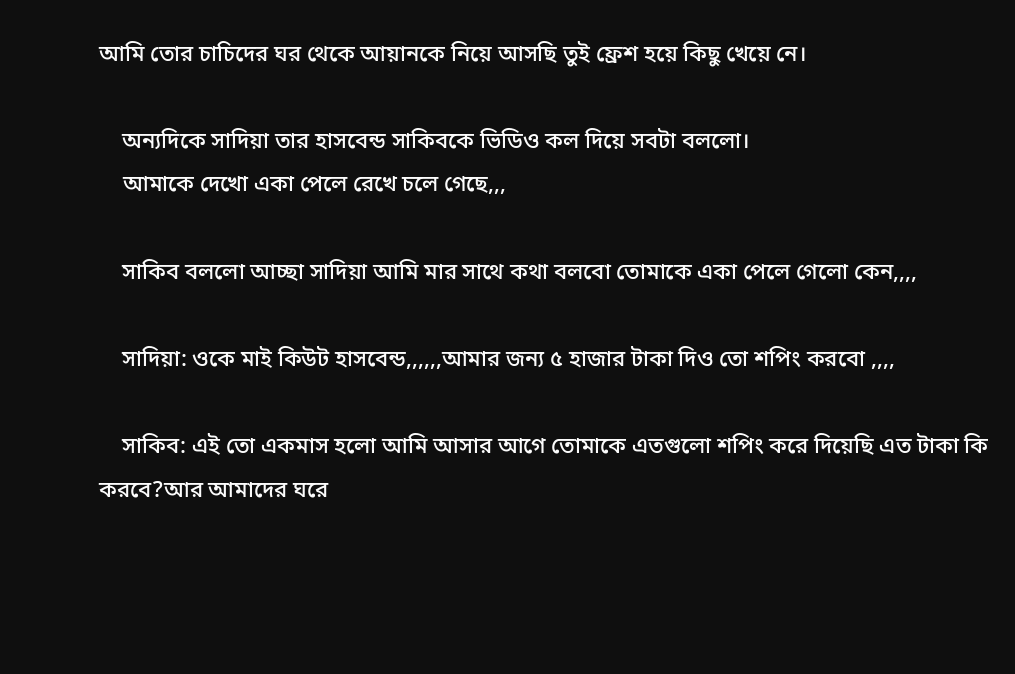আমি তোর চাচিদের ঘর থেকে আয়ানকে নিয়ে আসছি তুই ফ্রেশ হয়ে কিছু খেয়ে নে।

    অন্যদিকে সাদিয়া তার হাসবেন্ড সাকিবকে ভিডিও কল দিয়ে সবটা বললো।
    আমাকে দেখো একা পেলে রেখে চলে গেছে,,,

    সাকিব বললো আচ্ছা সাদিয়া আমি মার সাথে কথা বলবো তোমাকে একা পেলে গেলো কেন,,,,

    সাদিয়া: ওকে মাই কিউট হাসবেন্ড,,,,,,আমার জন্য ৫ হাজার টাকা দিও তো শপিং করবো ,,,,

    সাকিব: এই তো একমাস হলো আমি আসার আগে তোমাকে এতগুলো শপিং করে দিয়েছি এত টাকা কি করবে?আর আমাদের ঘরে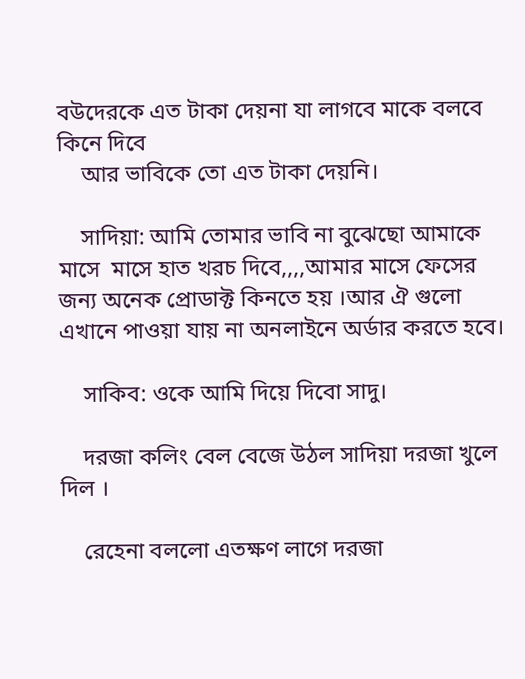বউদেরকে এত টাকা দেয়না যা লাগবে মাকে বলবে কিনে দিবে
    আর ভাবিকে তো এত টাকা দেয়নি।

    সাদিয়া: আমি তোমার ভাবি না বুঝেছো আমাকে মাসে  মাসে হাত খরচ দিবে,,,,আমার মাসে ফেসের জন্য অনেক প্রোডাক্ট কিনতে হয় ।আর ঐ গুলো এখানে পাওয়া যায় না অনলাইনে অর্ডার করতে হবে।

    সাকিব: ওকে আমি দিয়ে দিবো সাদু।

    দরজা কলিং বেল বেজে উঠল সাদিয়া দরজা খুলে দিল ।

    রেহেনা বললো এতক্ষণ লাগে দরজা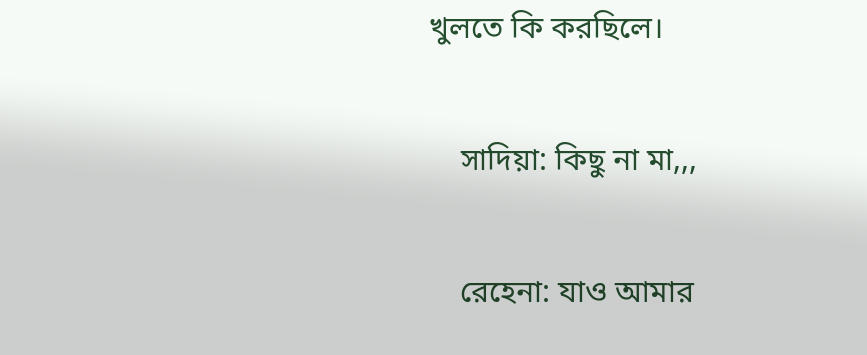খুলতে কি করছিলে।

    সাদিয়া: কিছু না মা,,,

    রেহেনা: যাও আমার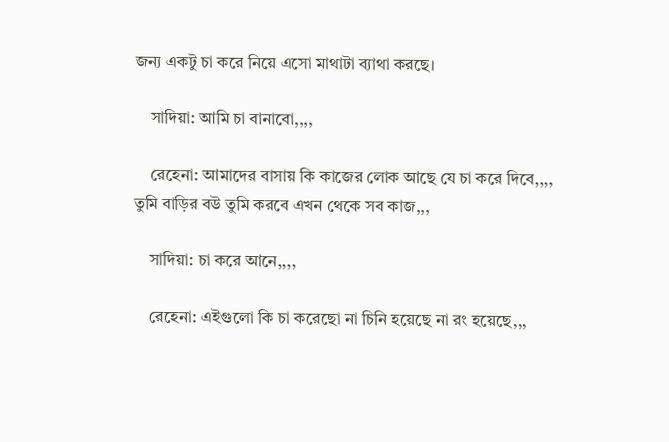জন্য একটু চা করে নিয়ে এসো মাথাটা ব্যাথা করছে।

    সাদিয়া: আমি চা বানাবো,,,,

    রেহেনা: আমাদের বাসায় কি কাজের লোক আছে যে চা করে দিবে,,,, তুমি বাড়ির বউ তুমি করবে এখন থেকে সব কাজ,,,

    সাদিয়া: চা করে আনে,,,,

    রেহেনা: এইগুলো কি চা করেছো না চিনি হয়েছে না রং হয়েছে,,,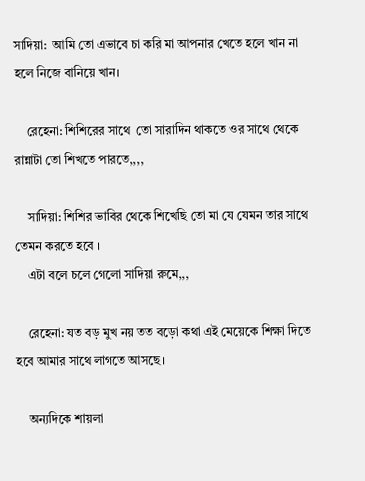সাদিয়া:  আমি তো এভাবে চা করি মা আপনার খেতে হলে খান না হলে নিজে বানিয়ে খান।

    রেহেনা: শিশিরের সাথে  তো সারাদিন থাকতে ওর সাথে থেকে রান্নাটা তো শিখতে পারতে,,,,

    সাদিয়া: শিশির ভাবির থেকে শিখেছি তো মা যে যেমন তার সাথে তেমন করতে হবে ।
    এটা বলে চলে গেলো সাদিয়া রুমে,,,

    রেহেনা: যত বড় মুখ নয় তত বড়ো কথা এই মেয়েকে শিক্ষা দিতে হবে আমার সাথে লাগতে আসছে।

    অন্যদিকে শায়লা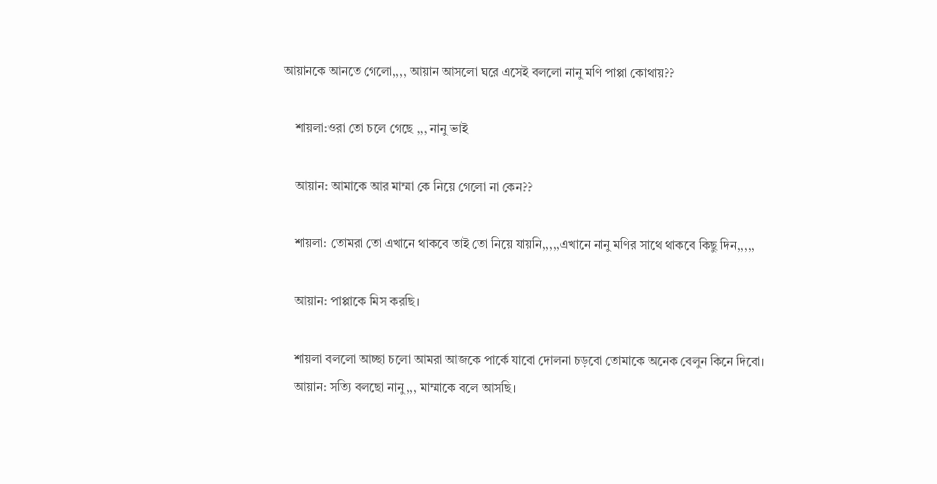আয়ানকে আনতে গেলো,,,, আয়ান আসলো ঘরে এসেই বললো নানু মণি পাপ্পা কোথায়??

    শায়লা:ওরা তো চলে গেছে ,,, নানু ভাই

    আয়ান: আমাকে আর মাম্মা কে নিয়ে গেলো না কেন??

    শায়লা: তোমরা তো এখানে থাকবে তাই তো নিয়ে যায়নি,,,,,এখানে নানু মণির সাথে থাকবে কিছু দিন,,,,,

    আয়ান: পাপ্পাকে মিস করছি।

    শায়লা বললো আচ্ছা চলো আমরা আজকে পার্কে যাবো দোলনা চড়বো তোমাকে অনেক বেলুন কিনে দিবো।
    আয়ান: সত্যি বলছো নানু,,, মাম্মাকে বলে আসছি।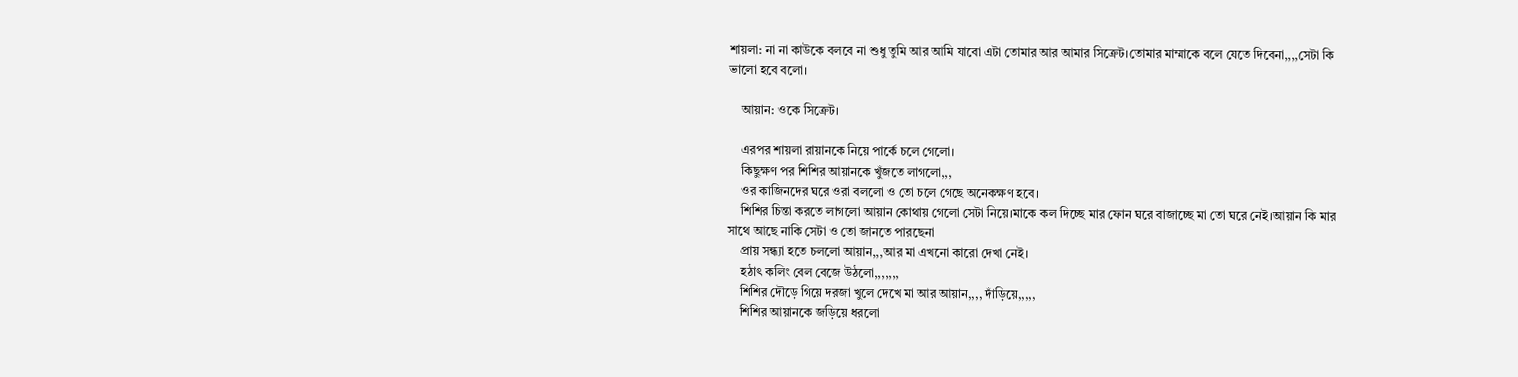শায়লা: না না কাউকে বলবে না শুধু তুমি আর আমি যাবো এটা তোমার আর আমার সিক্রেট।তোমার মাম্মাকে বলে যেতে দিবেনা,,,,সেটা কি ভালো‌ হবে বলো।

    আয়ান: ওকে সিক্রেট।

    এরপর শায়লা রায়ানকে নিয়ে পার্কে চলে গেলো।
    কিছুক্ষণ পর শিশির আয়ানকে খুঁজতে লাগলো,,,
    ওর কাজিনদের ঘরে ওরা বললো ও তো চলে গেছে অনেকক্ষণ হবে।
    শিশির চিন্তা করতে লাগলো আয়ান কোথায় গেলো সেটা নিয়ে।মাকে কল দিচ্ছে মার ফোন ঘরে বাজাচ্ছে মা তো ঘরে নেই।আয়ান কি মার সাথে আছে নাকি সেটা ও তো জানতে পারছেনা
    প্রায় সন্ধ্যা হতে চললো আয়ান,,,আর মা এখনো কারো দেখা নেই।
    হঠাৎ কলিং বেল বেজে উঠলো,,,,,,,
    শিশির দৌড়ে গিয়ে দরজা খুলে দেখে মা আর আয়ান,,,, দাঁড়িয়ে,,,,,
    শিশির আয়ানকে জড়িয়ে ধরলো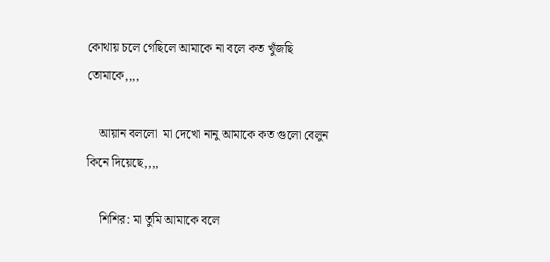কোথায় চলে গেছিলে আমাকে না বলে কত খুঁজছি তোমাকে,,,,

    আয়ান বললো  মা দেখো নানু আমাকে কত গুলো বেলুন কিনে দিয়েছে,,,,

    শিশির: মা তুমি আমাকে বলে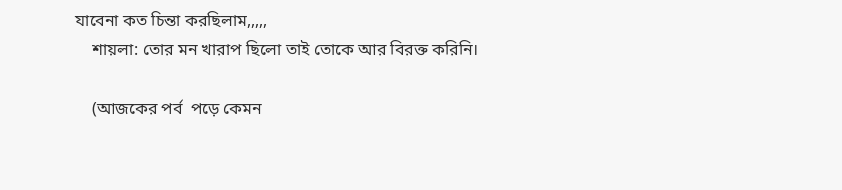যাবেনা কত চিন্তা করছিলাম,,,,,
    শায়লা: তোর মন খারাপ ছিলো তাই তোকে আর বিরক্ত করিনি।

    (আজকের পর্ব  পড়ে কেমন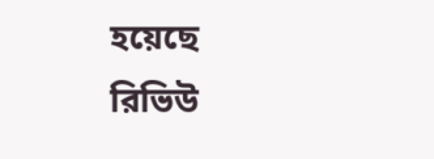হয়েছে রিভিউ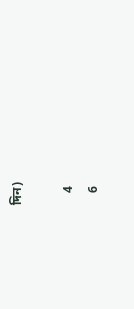দিন)

    4
    6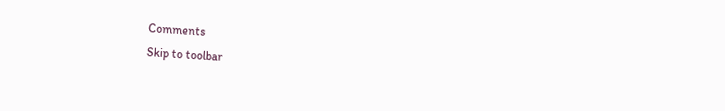Comments
Skip to toolbar